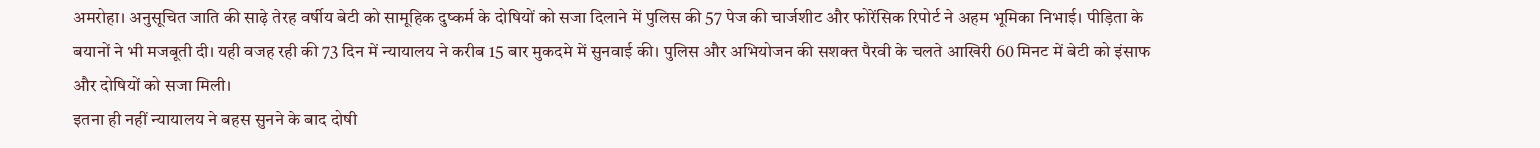अमरोहा। अनुसूचित जाति की साढ़े तेरह वर्षीय बेटी को सामूहिक दुष्कर्म के दोषियों को सजा दिलाने में पुलिस की 57 पेज की चार्जशीट और फोरेंसिक रिपोर्ट ने अहम भूमिका निभाई। पीड़िता के बयानों ने भी मजबूती दी। यही वजह रही की 73 दिन में न्यायालय ने करीब 15 बार मुकदमे में सुनवाई की। पुलिस और अभियोजन की सशक्त पैरवी के चलते आखिरी 60 मिनट में बेटी को इंसाफ और दोषियों को सजा मिली।
इतना ही नहीं न्यायालय ने बहस सुनने के बाद दोषी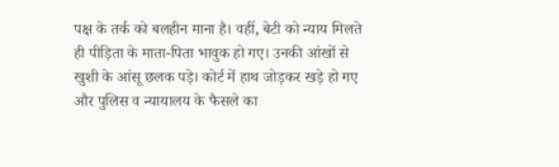पक्ष के तर्क को बलहीन माना है। वहीं, बेटी को न्याय मिलते ही पीड़िता के माता-पिता भावुक हो गए। उनकी आंखों से खुशी के आंसू छलक पड़े। कोर्ट में हाथ जोड़कर खड़े हो गए और पुलिस व न्यायालय के फैसले का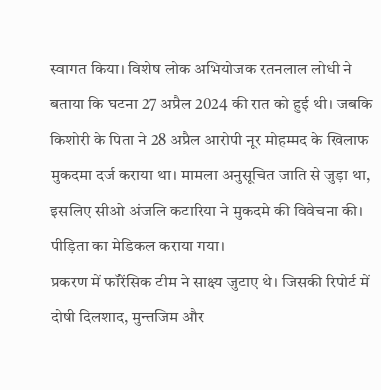स्वागत किया। विशेष लोक अभियोजक रतनलाल लोधी ने बताया कि घटना 27 अप्रैल 2024 की रात को हुई थी। जबकि किशोरी के पिता ने 28 अप्रैल आरोपी नूर मोहम्मद के खिलाफ मुकदमा दर्ज कराया था। मामला अनुसूचित जाति से जुड़ा था, इसलिए सीओ अंजलि कटारिया ने मुकदमे की विवेचना की। पीड़िता का मेडिकल कराया गया।
प्रकरण में फॉरेंसिक टीम ने साक्ष्य जुटाए थे। जिसकी रिपोर्ट में दोषी दिलशाद, मुन्तजिम और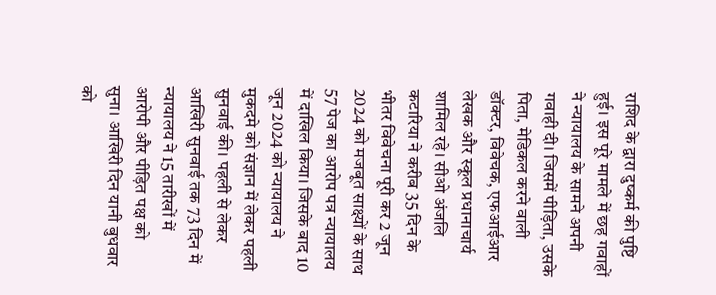राशिद के द्वारा दुष्कर्म की पुष्टि हुई। इस पूरे मामले में छह गवाहों ने न्यायालय के सामने अपनी गवाही दी। जिसमें पीड़िता, उसके पिता, मेडिकल करने वाली डॉक्टर, विवेचक, एफआईआर लेखक और स्कूल प्रधानाचार्य शामिल रहे। सीओ अंजलि कटारिया ने करीब 35 दिन के भीतर विवेचना पूरी कर 2 जून 2024 को मजबूत साक्ष्यों के साथ 57 पेज का आरोप पत्र न्यायालय में दाखिल किया। जिसके बाद 10 जून 2024 को न्यायालय ने मुकदमे को संज्ञान में लेकर पहली सुनवाई की। पहली से लेकर आखिरी सुनवाई तक 73 दिन में न्यायालय ने 15 तारीखों में आरोपी और पीड़ित पक्ष को सुना। आखिरी दिन यानी बुधवार को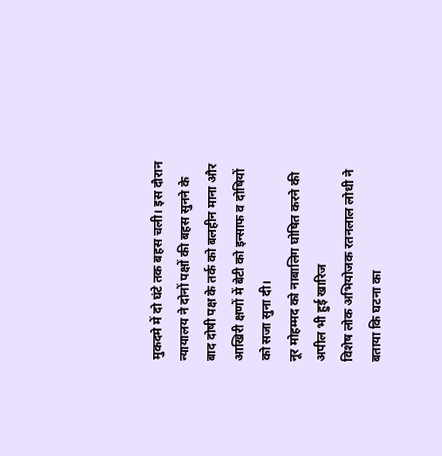मुकदमे में दो घंटे तक बहस चली। इस दौरान न्यायालय ने दोनों पक्षों की बहस सुनने के बाद दोषी पक्ष के तर्क को बलहीन माना और आखिरी क्षणों में बेटी को इन्साफ व दोषियों को सजा सुना दी।
नूर मोहम्मद को नाबालिग घोषित करने की अपील भी हुई खारिज
विशेष लोक अभियोजक रतनलाल लोधी ने बताया कि घटना का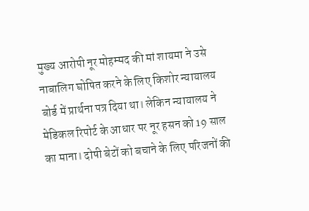मुख्य आरोपी नूर मोहम्मद की मां शायमा ने उसे नाबालिग घोषित करने के लिए किशोर न्यायालय बोर्ड में प्रार्थना पत्र दिया था। लेकिन न्यायालय ने मेडिकल रिपोर्ट के आधार पर नूर हसन को 19 साल का माना। दोषी बेटों को बचाने के लिए परिजनों की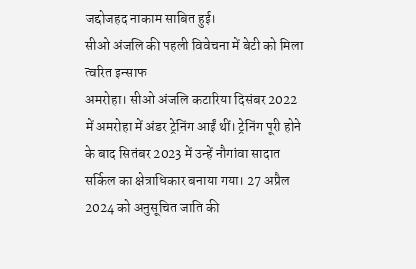जद्दोजहद नाकाम साबित हुई।
सीओ अंजलि की पहली विवेचना में बेटी को मिला त्वरित इन्साफ
अमरोहा। सीओ अंजलि कटारिया दिसंबर 2022 में अमरोहा में अंडर ट्रेनिंग आईं थीं। ट्रेनिंग पूरी होने के बाद सितंबर 2023 में उन्हें नौगांवा सादात सर्किल का क्षेत्राधिकार बनाया गया। 27 अप्रैल 2024 को अनुसूचित जाति की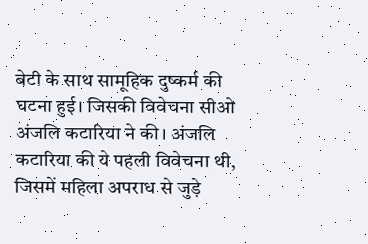बेटी के साथ सामूहिक दुष्कर्म की घटना हुई। जिसकी विवेचना सीओ अंजलि कटारिया ने की। अंजलि कटारिया की ये पहली विवेचना थी, जिसमें महिला अपराध से जुड़े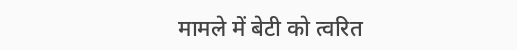मामले में बेटी को त्वरित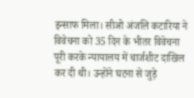इन्साफ मिला। सीओ अंजलि कटारिया ने विवेचना को 35 दिन के भीतर विवेचना पूरी करके न्यायालय में चार्जशीट दाखिल कर दी थी। उन्होंने घटना से जुड़े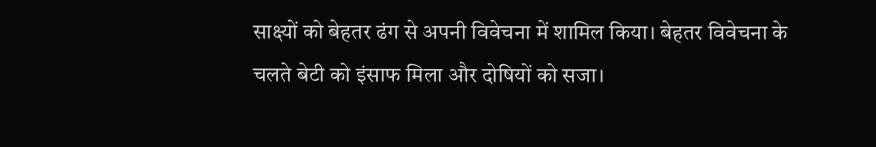साक्ष्यों को बेहतर ढंग से अपनी विवेचना में शामिल किया। बेहतर विवेचना के चलते बेटी को इंसाफ मिला और दोषियों को सजा।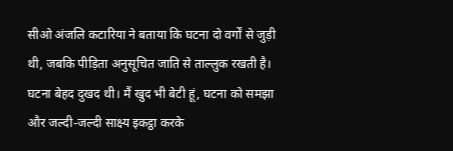सीओ अंजलि कटारिया ने बताया कि घटना दो वर्गों से जुड़ी थी, जबकि पीड़िता अनुसूचित जाति से ताल्लुक रखती है। घटना बेहद दुखद थी। मैं खुद भी बेटी हूं, घटना को समझा और जल्दी-जल्दी साक्ष्य इकट्ठा करके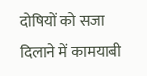दोषियों को सजा दिलाने में कामयाबी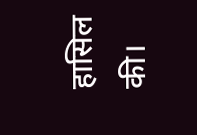हासिल की।